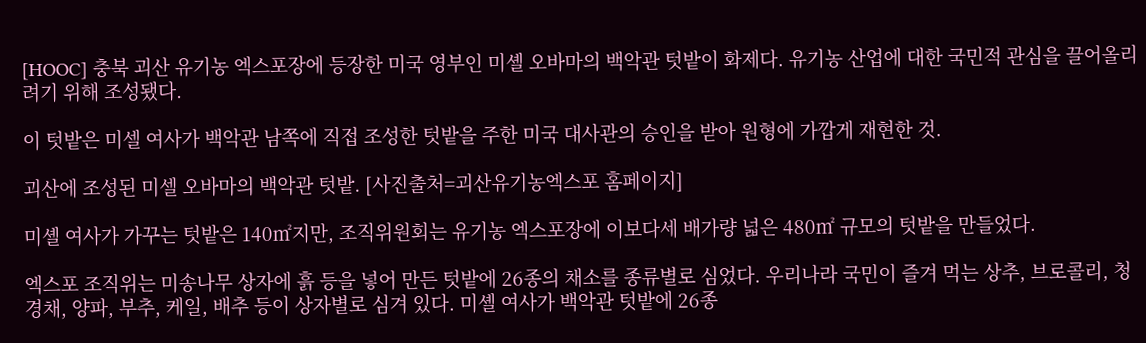[HOOC] 충북 괴산 유기농 엑스포장에 등장한 미국 영부인 미셸 오바마의 백악관 텃밭이 화제다. 유기농 산업에 대한 국민적 관심을 끌어올리려기 위해 조성됐다.

이 텃밭은 미셀 여사가 백악관 남쪽에 직접 조성한 텃밭을 주한 미국 대사관의 승인을 받아 원형에 가깝게 재현한 것.

괴산에 조성된 미셀 오바마의 백악관 텃밭. [사진출처=괴산유기농엑스포 홈페이지]

미셸 여사가 가꾸는 텃밭은 140㎡지만, 조직위원회는 유기농 엑스포장에 이보다세 배가량 넓은 480㎡ 규모의 텃밭을 만들었다.

엑스포 조직위는 미송나무 상자에 흙 등을 넣어 만든 텃밭에 26종의 채소를 종류별로 심었다. 우리나라 국민이 즐겨 먹는 상추, 브로콜리, 청경채, 양파, 부추, 케일, 배추 등이 상자별로 심겨 있다. 미셸 여사가 백악관 텃밭에 26종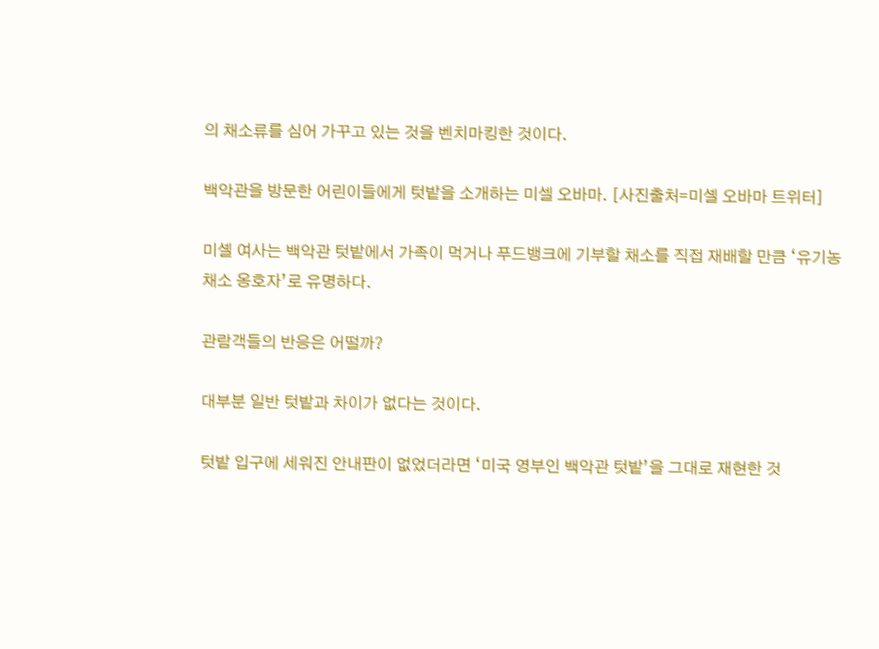의 채소류를 심어 가꾸고 있는 것을 벤치마킹한 것이다.

백악관을 방문한 어린이들에게 텃밭을 소개하는 미셀 오바마. [사진출처=미셸 오바마 트위터]

미셸 여사는 백악관 텃밭에서 가족이 먹거나 푸드뱅크에 기부할 채소를 직접 재배할 만큼 ‘유기농 채소 옹호자’로 유명하다.

관람객들의 반응은 어떨까?

대부분 일반 텃밭과 차이가 없다는 것이다.

텃밭 입구에 세워진 안내판이 없었더라면 ‘미국 영부인 백악관 텃밭’을 그대로 재현한 것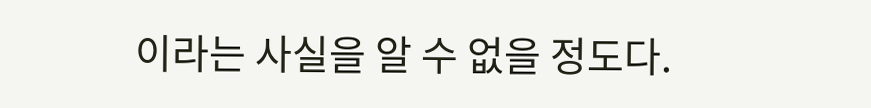이라는 사실을 알 수 없을 정도다.